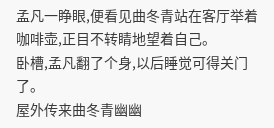孟凡一睁眼,便看见曲冬青站在客厅举着咖啡壶,正目不转睛地望着自己。
卧槽,孟凡翻了个身,以后睡觉可得关门了。
屋外传来曲冬青幽幽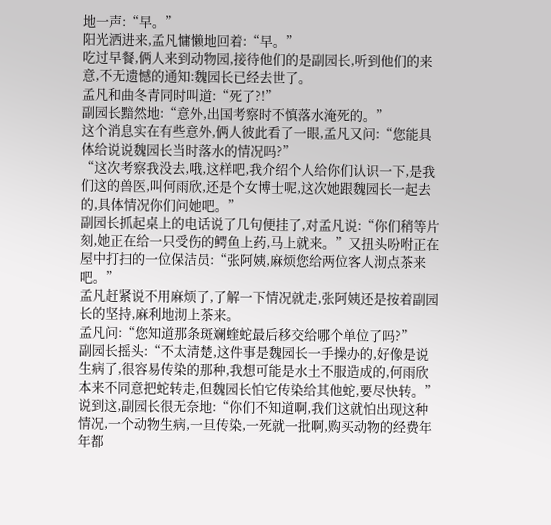地一声:“早。”
阳光洒进来,孟凡慵懒地回着:“早。”
吃过早餐,俩人来到动物园,接待他们的是副园长,听到他们的来意,不无遗憾的通知:魏园长已经去世了。
孟凡和曲冬青同时叫道:“死了?!”
副园长黯然地:“意外,出国考察时不慎落水淹死的。”
这个消息实在有些意外,俩人彼此看了一眼,孟凡又问:“您能具体给说说魏园长当时落水的情况吗?”
“这次考察我没去,哦,这样吧,我介绍个人给你们认识一下,是我们这的兽医,叫何雨欣,还是个女博士呢,这次她跟魏园长一起去的,具体情况你们问她吧。”
副园长抓起桌上的电话说了几句便挂了,对孟凡说:“你们稍等片刻,她正在给一只受伤的鳄鱼上药,马上就来。”又扭头吩咐正在屋中打扫的一位保洁员:“张阿姨,麻烦您给两位客人沏点茶来吧。”
孟凡赶紧说不用麻烦了,了解一下情况就走,张阿姨还是按着副园长的坚持,麻利地沏上茶来。
孟凡问:“您知道那条斑斓蝰蛇最后移交给哪个单位了吗?”
副园长摇头:“不太清楚,这件事是魏园长一手操办的,好像是说生病了,很容易传染的那种,我想可能是水土不服造成的,何雨欣本来不同意把蛇转走,但魏园长怕它传染给其他蛇,要尽快转。”
说到这,副园长很无奈地:“你们不知道啊,我们这就怕出现这种情况,一个动物生病,一旦传染,一死就一批啊,购买动物的经费年年都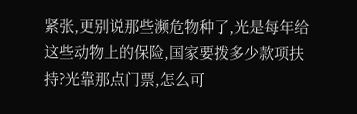紧张,更别说那些濒危物种了,光是每年给这些动物上的保险,国家要拨多少款项扶持?光靠那点门票,怎么可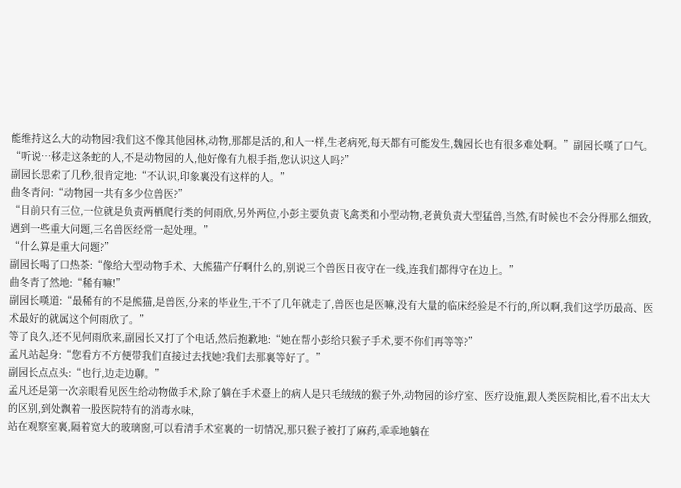能维持这么大的动物园?我们这不像其他园林,动物,那都是活的,和人一样,生老病死,每天都有可能发生,魏园长也有很多难处啊。”副园长嘆了口气。
“听说…移走这条蛇的人,不是动物园的人,他好像有九根手指,您认识这人吗?”
副园长思索了几秒,很肯定地:“不认识,印象裏没有这样的人。”
曲冬青问:“动物园一共有多少位兽医?”
“目前只有三位,一位就是负责两栖爬行类的何雨欣,另外两位,小彭主要负责飞禽类和小型动物,老黄负责大型猛兽,当然,有时候也不会分得那么细致,遇到一些重大问题,三名兽医经常一起处理。”
“什么算是重大问题?”
副园长喝了口热茶:“像给大型动物手术、大熊猫产仔啊什么的,别说三个兽医日夜守在一线,连我们都得守在边上。”
曲冬青了然地:“稀有嘛!”
副园长嘆道:“最稀有的不是熊猫,是兽医,分来的毕业生,干不了几年就走了,兽医也是医嘛,没有大量的临床经验是不行的,所以啊,我们这学历最高、医术最好的就属这个何雨欣了。”
等了良久,还不见何雨欣来,副园长又打了个电话,然后抱歉地:“她在帮小彭给只猴子手术,要不你们再等等?”
孟凡站起身:“您看方不方便带我们直接过去找她?我们去那裏等好了。”
副园长点点头:“也行,边走边聊。”
孟凡还是第一次亲眼看见医生给动物做手术,除了躺在手术臺上的病人是只毛绒绒的猴子外,动物园的诊疗室、医疗设施,跟人类医院相比,看不出太大的区别,到处飘着一股医院特有的消毒水味,
站在观察室裏,隔着宽大的玻璃窗,可以看清手术室裏的一切情况,那只猴子被打了麻药,乖乖地躺在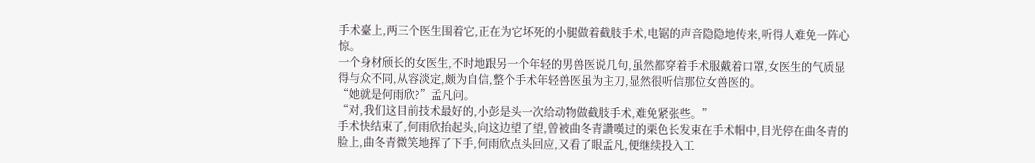手术臺上,两三个医生围着它,正在为它坏死的小腿做着截肢手术,电锯的声音隐隐地传来,听得人难免一阵心惊。
一个身材颀长的女医生,不时地跟另一个年轻的男兽医说几句,虽然都穿着手术服戴着口罩,女医生的气质显得与众不同,从容淡定,颇为自信,整个手术年轻兽医虽为主刀,显然很听信那位女兽医的。
“她就是何雨欣?”孟凡问。
“对,我们这目前技术最好的,小彭是头一次给动物做截肢手术,难免紧张些。”
手术快结束了,何雨欣抬起头,向这边望了望,曾被曲冬青讚嘆过的栗色长发束在手术帽中,目光停在曲冬青的脸上,曲冬青微笑地挥了下手,何雨欣点头回应,又看了眼孟凡,便继续投入工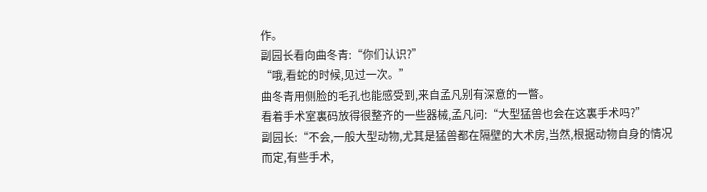作。
副园长看向曲冬青:“你们认识?”
“哦,看蛇的时候,见过一次。”
曲冬青用侧脸的毛孔也能感受到,来自孟凡别有深意的一瞥。
看着手术室裏码放得很整齐的一些器械,孟凡问:“大型猛兽也会在这裏手术吗?”
副园长:“不会,一般大型动物,尤其是猛兽都在隔壁的大术房,当然,根据动物自身的情况而定,有些手术,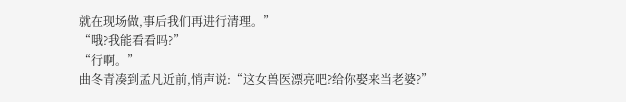就在现场做,事后我们再进行清理。”
“哦?我能看看吗?”
“行啊。”
曲冬青凑到孟凡近前,悄声说:“这女兽医漂亮吧?给你娶来当老婆?”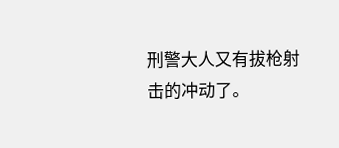刑警大人又有拔枪射击的冲动了。